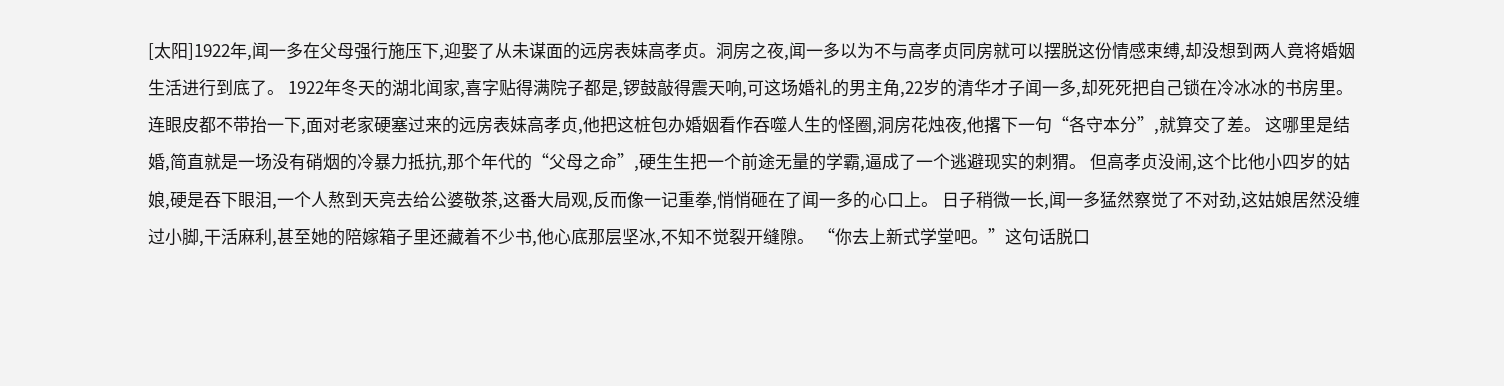[太阳]1922年,闻一多在父母强行施压下,迎娶了从未谋面的远房表妹高孝贞。洞房之夜,闻一多以为不与高孝贞同房就可以摆脱这份情感束缚,却没想到两人竟将婚姻生活进行到底了。 1922年冬天的湖北闻家,喜字贴得满院子都是,锣鼓敲得震天响,可这场婚礼的男主角,22岁的清华才子闻一多,却死死把自己锁在冷冰冰的书房里。 连眼皮都不带抬一下,面对老家硬塞过来的远房表妹高孝贞,他把这桩包办婚姻看作吞噬人生的怪圈,洞房花烛夜,他撂下一句“各守本分”,就算交了差。 这哪里是结婚,简直就是一场没有硝烟的冷暴力抵抗,那个年代的“父母之命”,硬生生把一个前途无量的学霸,逼成了一个逃避现实的刺猬。 但高孝贞没闹,这个比他小四岁的姑娘,硬是吞下眼泪,一个人熬到天亮去给公婆敬茶,这番大局观,反而像一记重拳,悄悄砸在了闻一多的心口上。 日子稍微一长,闻一多猛然察觉了不对劲,这姑娘居然没缠过小脚,干活麻利,甚至她的陪嫁箱子里还藏着不少书,他心底那层坚冰,不知不觉裂开缝隙。 “你去上新式学堂吧。”这句话脱口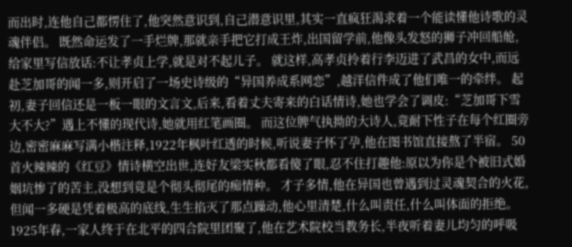而出时,连他自己都愣住了,他突然意识到,自己潜意识里,其实一直疯狂渴求着一个能读懂他诗歌的灵魂伴侣。 既然命运发了一手烂牌,那就亲手把它打成王炸,出国留学前,他像头发怒的狮子冲回船舱,给家里写信放话:不让孝贞上学,就是对不起儿子。 就这样,高孝贞拎着行李迈进了武昌的女中,而远赴芝加哥的闻一多,则开启了一场史诗级的“异国养成系网恋”,越洋信件成了他们唯一的牵绊。 起初,妻子回信还是一板一眼的文言文,后来,看着丈夫寄来的白话情诗,她也学会了调皮:“芝加哥下雪大不大?”遇上不懂的现代诗,她就用红笔画圈。 而这位脾气执拗的大诗人,竟耐下性子在每个红圈旁边,密密麻麻写满小楷注释,1922年枫叶红透的时候,听说妻子怀了孕,他在图书馆直接熬了半宿。 50首火辣辣的《红豆》情诗横空出世,连好友梁实秋都看傻了眼,忍不住打趣他:原以为你是个被旧式婚姻坑惨了的苦主,没想到竟是个彻头彻尾的痴情种。 才子多情,他在异国也曾遇到过灵魂契合的火花,但闻一多硬是凭着极高的底线,生生掐灭了那点躁动,他心里清楚,什么叫责任,什么叫体面的拒绝。 1925年春,一家人终于在北平的四合院里团聚了,他在艺术院校当教务长,半夜听着妻儿均匀的呼吸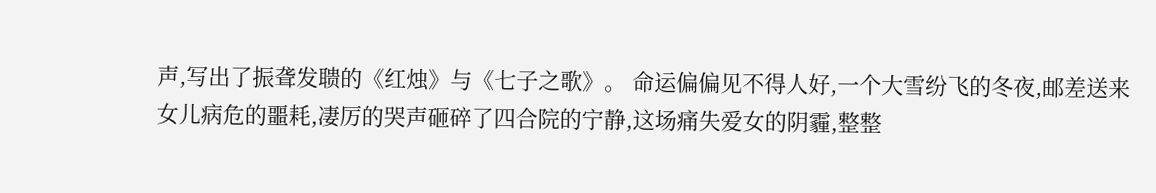声,写出了振聋发聩的《红烛》与《七子之歌》。 命运偏偏见不得人好,一个大雪纷飞的冬夜,邮差送来女儿病危的噩耗,凄厉的哭声砸碎了四合院的宁静,这场痛失爱女的阴霾,整整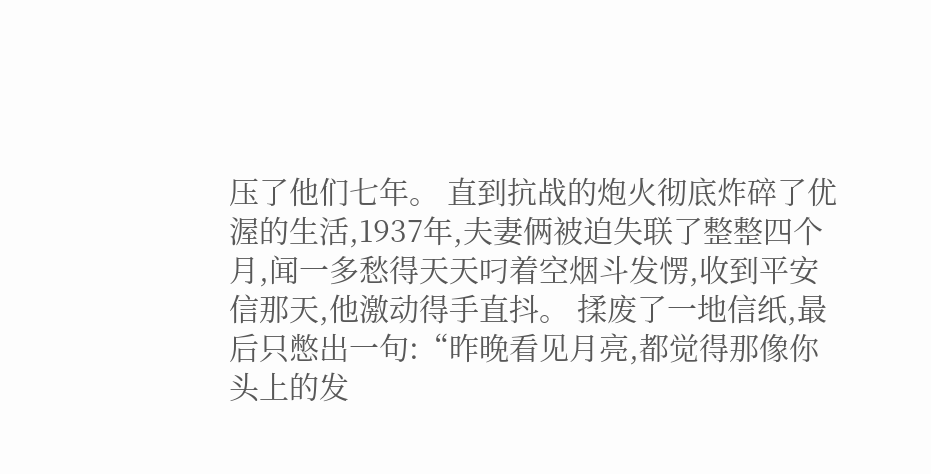压了他们七年。 直到抗战的炮火彻底炸碎了优渥的生活,1937年,夫妻俩被迫失联了整整四个月,闻一多愁得天天叼着空烟斗发愣,收到平安信那天,他激动得手直抖。 揉废了一地信纸,最后只憋出一句:“昨晚看见月亮,都觉得那像你头上的发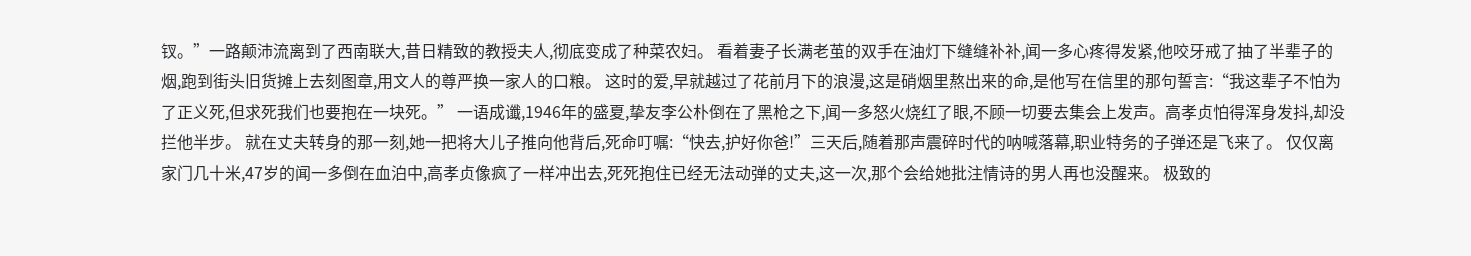钗。”一路颠沛流离到了西南联大,昔日精致的教授夫人,彻底变成了种菜农妇。 看着妻子长满老茧的双手在油灯下缝缝补补,闻一多心疼得发紧,他咬牙戒了抽了半辈子的烟,跑到街头旧货摊上去刻图章,用文人的尊严换一家人的口粮。 这时的爱,早就越过了花前月下的浪漫,这是硝烟里熬出来的命,是他写在信里的那句誓言:“我这辈子不怕为了正义死,但求死我们也要抱在一块死。” 一语成谶,1946年的盛夏,挚友李公朴倒在了黑枪之下,闻一多怒火烧红了眼,不顾一切要去集会上发声。高孝贞怕得浑身发抖,却没拦他半步。 就在丈夫转身的那一刻,她一把将大儿子推向他背后,死命叮嘱:“快去,护好你爸!”三天后,随着那声震碎时代的呐喊落幕,职业特务的子弹还是飞来了。 仅仅离家门几十米,47岁的闻一多倒在血泊中,高孝贞像疯了一样冲出去,死死抱住已经无法动弹的丈夫,这一次,那个会给她批注情诗的男人再也没醒来。 极致的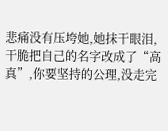悲痛没有压垮她,她抹干眼泪,干脆把自己的名字改成了“高真”,你要坚持的公理,没走完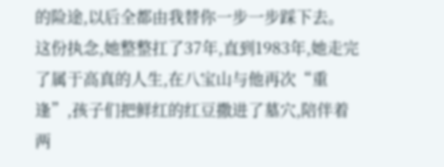的险途,以后全都由我替你一步一步踩下去。 这份执念,她整整扛了37年,直到1983年,她走完了属于高真的人生,在八宝山与他再次“重逢”,孩子们把鲜红的红豆撒进了墓穴,陪伴着两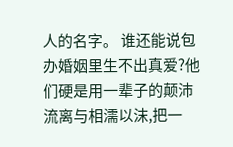人的名字。 谁还能说包办婚姻里生不出真爱?他们硬是用一辈子的颠沛流离与相濡以沫,把一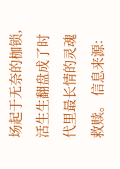场起于无奈的枷锁,活生生翻盘成了时代里最长情的灵魂救赎。 信息来源: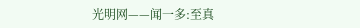光明网——闻一多:至真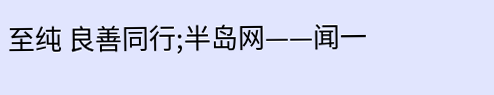至纯 良善同行;半岛网——闻一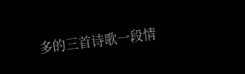多的三首诗歌一段情